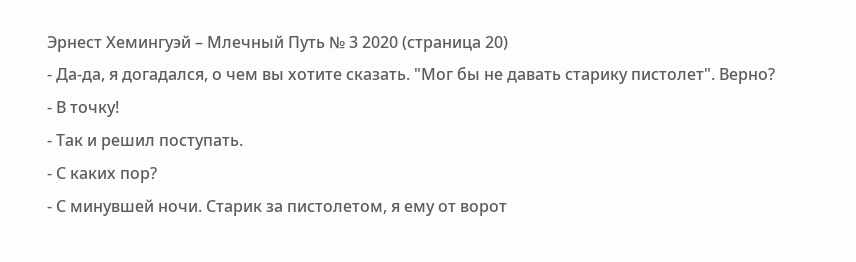Эрнест Хемингуэй – Млечный Путь № 3 2020 (страница 20)
- Да-да, я догадался, о чем вы хотите сказать. "Мог бы не давать старику пистолет". Верно?
- В точку!
- Так и решил поступать.
- С каких пор?
- С минувшей ночи. Старик за пистолетом, я ему от ворот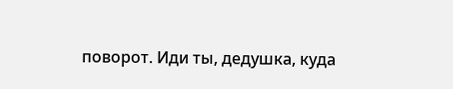поворот. Иди ты, дедушка, куда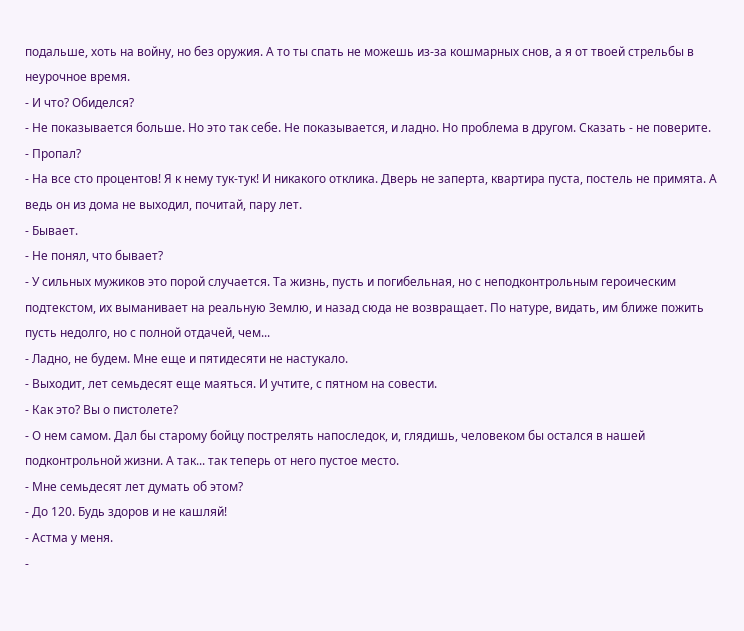подальше, хоть на войну, но без оружия. А то ты спать не можешь из-за кошмарных снов, а я от твоей стрельбы в неурочное время.
- И что? Обиделся?
- Не показывается больше. Но это так себе. Не показывается, и ладно. Но проблема в другом. Сказать - не поверите.
- Пропал?
- На все сто процентов! Я к нему тук-тук! И никакого отклика. Дверь не заперта, квартира пуста, постель не примята. А ведь он из дома не выходил, почитай, пару лет.
- Бывает.
- Не понял, что бывает?
- У сильных мужиков это порой случается. Та жизнь, пусть и погибельная, но с неподконтрольным героическим подтекстом, их выманивает на реальную Землю, и назад сюда не возвращает. По натуре, видать, им ближе пожить пусть недолго, но с полной отдачей, чем...
- Ладно, не будем. Мне еще и пятидесяти не настукало.
- Выходит, лет семьдесят еще маяться. И учтите, с пятном на совести.
- Как это? Вы о пистолете?
- О нем самом. Дал бы старому бойцу пострелять напоследок, и, глядишь, человеком бы остался в нашей подконтрольной жизни. А так... так теперь от него пустое место.
- Мне семьдесят лет думать об этом?
- До 120. Будь здоров и не кашляй!
- Астма у меня.
-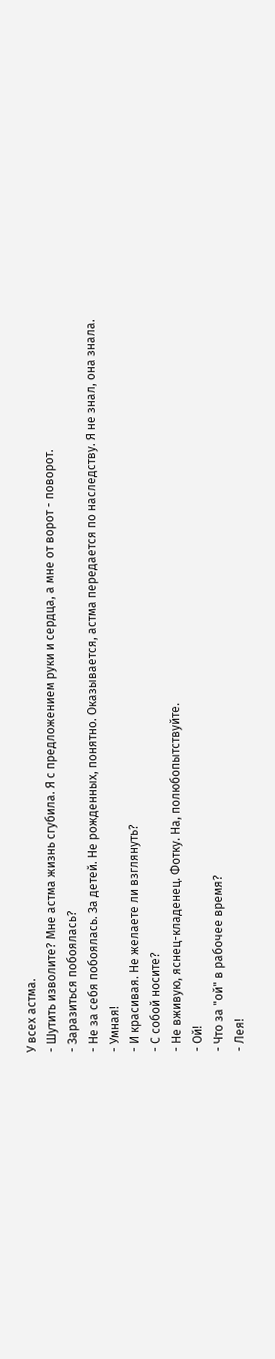У всех астма.
- Шутить изволите? Мне астма жизнь сгубила. Я с предложением руки и сердца, а мне от ворот - поворот.
- Заразиться побоялась?
- Не за себя побоялась. За детей. Не рожденных, понятно. Оказывается, астма передается по наследству. Я не знал, она знала.
- Умная!
- И красивая. Не желаете ли взглянуть?
- С собой носите?
- Не вживую, яснец-кладенец. Фотку. На, полюбопытствуйте.
- Ой!
- Что за "ой" в рабочее время?
- Лея!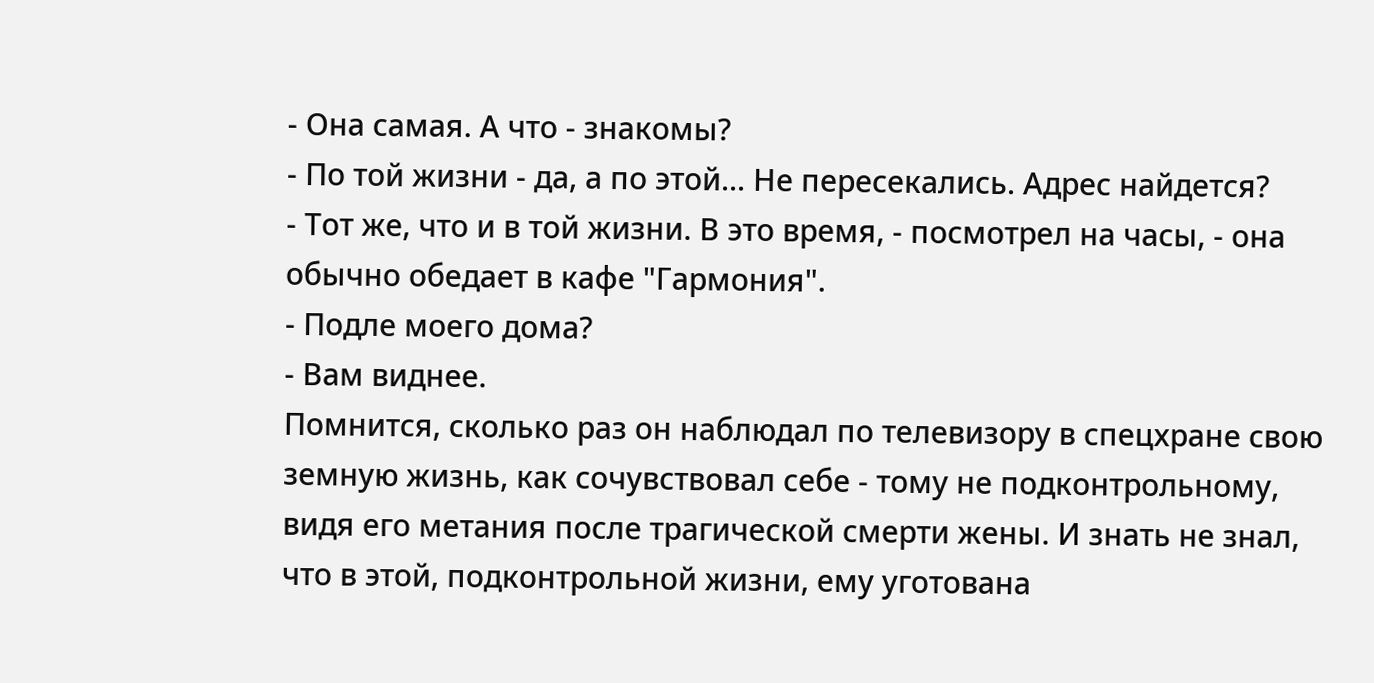- Она самая. А что - знакомы?
- По той жизни - да, а по этой... Не пересекались. Адрес найдется?
- Тот же, что и в той жизни. В это время, - посмотрел на часы, - она обычно обедает в кафе "Гармония".
- Подле моего дома?
- Вам виднее.
Помнится, сколько раз он наблюдал по телевизору в спецхране свою земную жизнь, как сочувствовал себе - тому не подконтрольному, видя его метания после трагической смерти жены. И знать не знал, что в этой, подконтрольной жизни, ему уготована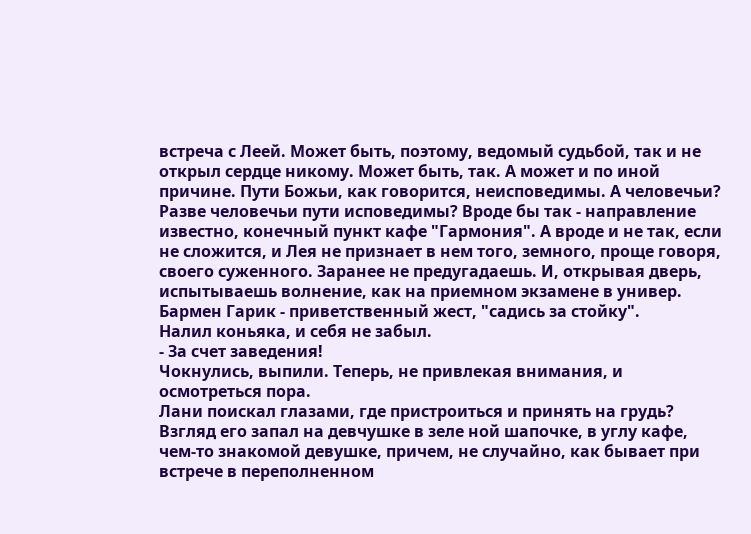встреча с Леей. Может быть, поэтому, ведомый судьбой, так и не открыл сердце никому. Может быть, так. А может и по иной причине. Пути Божьи, как говорится, неисповедимы. А человечьи? Разве человечьи пути исповедимы? Вроде бы так - направление известно, конечный пункт кафе "Гармония". А вроде и не так, если не сложится, и Лея не признает в нем того, земного, проще говоря, своего суженного. Заранее не предугадаешь. И, открывая дверь, испытываешь волнение, как на приемном экзамене в универ.
Бармен Гарик - приветственный жест, "садись за стойку".
Налил коньяка, и себя не забыл.
- За счет заведения!
Чокнулись, выпили. Теперь, не привлекая внимания, и осмотреться пора.
Лани поискал глазами, где пристроиться и принять на грудь? Взгляд его запал на девчушке в зеле ной шапочке, в углу кафе, чем-то знакомой девушке, причем, не случайно, как бывает при встрече в переполненном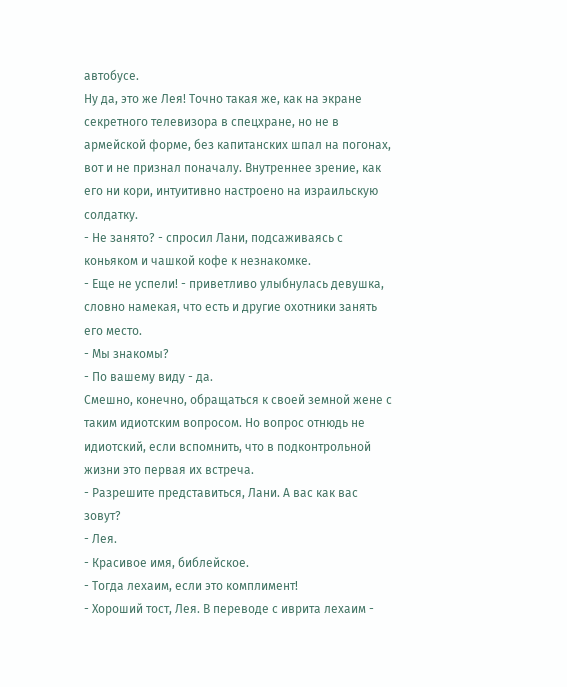автобусе.
Ну да, это же Лея! Точно такая же, как на экране секретного телевизора в спецхране, но не в армейской форме, без капитанских шпал на погонах, вот и не признал поначалу. Внутреннее зрение, как его ни кори, интуитивно настроено на израильскую солдатку.
- Не занято? - спросил Лани, подсаживаясь с коньяком и чашкой кофе к незнакомке.
- Еще не успели! - приветливо улыбнулась девушка, словно намекая, что есть и другие охотники занять его место.
- Мы знакомы?
- По вашему виду - да.
Смешно, конечно, обращаться к своей земной жене с таким идиотским вопросом. Но вопрос отнюдь не идиотский, если вспомнить, что в подконтрольной жизни это первая их встреча.
- Разрешите представиться, Лани. А вас как вас зовут?
- Лея.
- Красивое имя, библейское.
- Тогда лехаим, если это комплимент!
- Хороший тост, Лея. В переводе с иврита лехаим -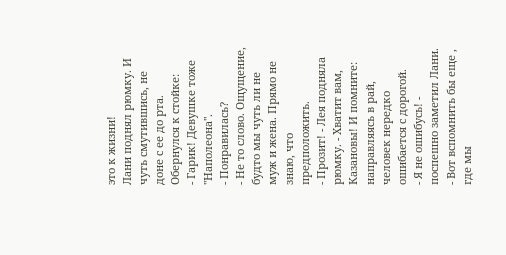это к жизни!
Лани поднял рюмку. И чуть смутившись, не доне с ее до рта. Обернулся к стойке:
- Гарик! Девушке тоже "Наполеона".
- Понравилась?
- Не то слово. Ощущение, будто мы чуть ли не муж и жена. Прямо не знаю, что предположить.
- Прозит! - Лея подняла рюмку. - Хватит вам, Казановы! И помните: направляясь в рай, человек нередко ошибается с дорогой.
- Я не ошибусь! - поспешно заметил Лани. - Вот вспомнить бы еще , где мы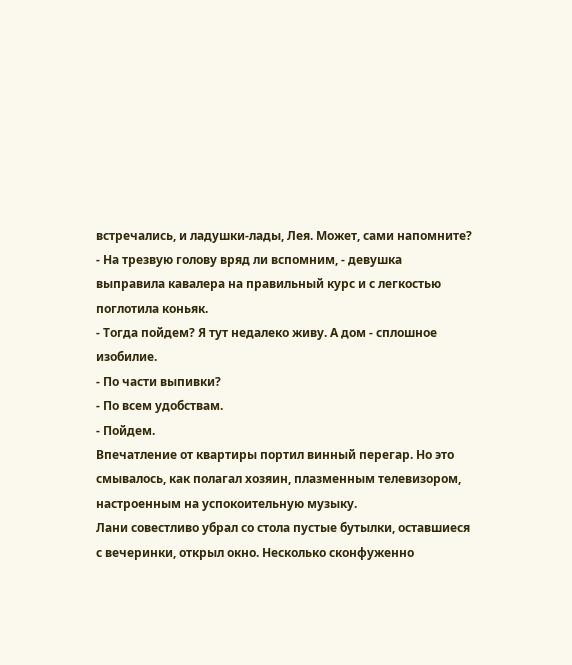встречались, и ладушки-лады, Лея. Может, сами напомните?
- На трезвую голову вряд ли вспомним, - девушка выправила кавалера на правильный курс и с легкостью поглотила коньяк.
- Тогда пойдем? Я тут недалеко живу. А дом - сплошное изобилие.
- По части выпивки?
- По всем удобствам.
- Пойдем.
Впечатление от квартиры портил винный перегар. Но это смывалось, как полагал хозяин, плазменным телевизором, настроенным на успокоительную музыку.
Лани совестливо убрал со стола пустые бутылки, оставшиеся с вечеринки, открыл окно. Несколько сконфуженно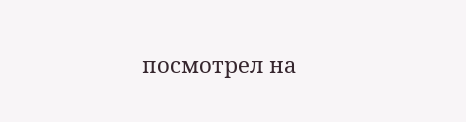посмотрел на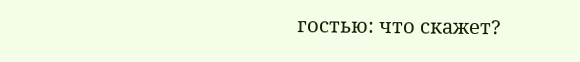гостью: что скажет?